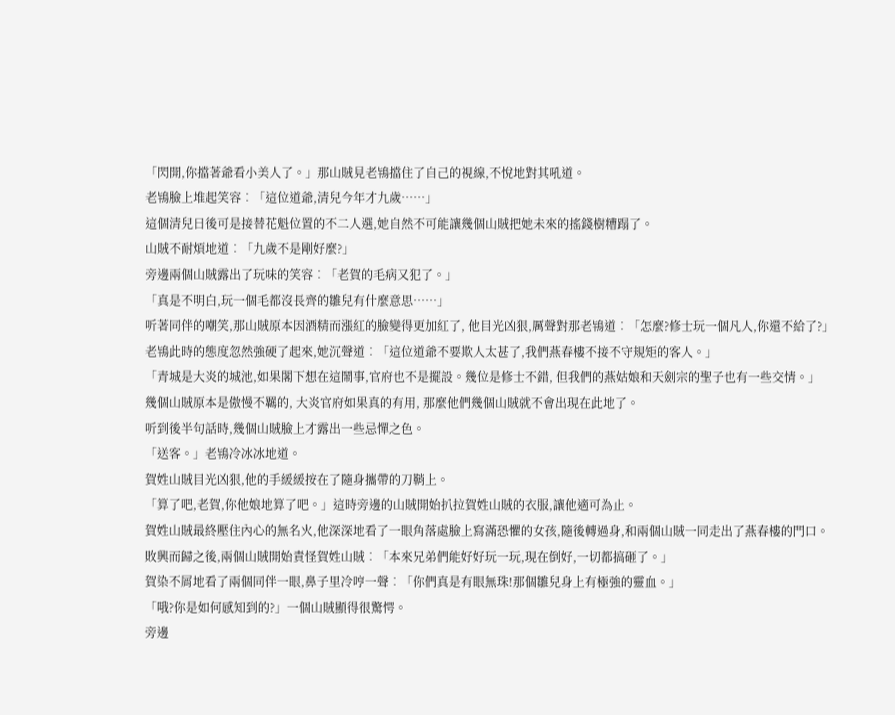「閃開,你擋著爺看小美人了。」那山賊見老鴇擋住了自己的視線,不悅地對其吼道。
老鴇臉上堆起笑容︰「這位道爺,清兒今年才九歲……」
這個清兒日後可是接替花魁位置的不二人選,她自然不可能讓幾個山賊把她未來的搖錢樹糟蹋了。
山賊不耐煩地道︰「九歲不是剛好麼?」
旁邊兩個山賊露出了玩味的笑容︰「老賀的毛病又犯了。」
「真是不明白,玩一個毛都沒長齊的雛兒有什麼意思……」
听著同伴的嘲笑,那山賊原本因酒精而漲紅的臉變得更加紅了, 他目光凶狠,厲聲對那老鴇道︰「怎麼?修士玩一個凡人,你還不給了?」
老鴇此時的態度忽然強硬了起來,她沉聲道︰「這位道爺不要欺人太甚了,我們燕春樓不接不守規矩的客人。」
「青城是大炎的城池,如果閣下想在這鬧事,官府也不是擺設。幾位是修士不錯, 但我們的燕姑娘和天劍宗的聖子也有一些交情。」
幾個山賊原本是傲慢不羈的, 大炎官府如果真的有用, 那麼他們幾個山賊就不會出現在此地了。
听到後半句話時,幾個山賊臉上才露出一些忌憚之色。
「送客。」老鴇冷冰冰地道。
賀姓山賊目光凶狠,他的手緩緩按在了隨身攜帶的刀鞘上。
「算了吧,老賀,你他娘地算了吧。」這時旁邊的山賊開始扒拉賀姓山賊的衣服,讓他適可為止。
賀姓山賊最終壓住內心的無名火,他深深地看了一眼角落處臉上寫滿恐懼的女孩,隨後轉過身,和兩個山賊一同走出了燕春樓的門口。
敗興而歸之後,兩個山賊開始責怪賀姓山賊︰「本來兄弟們能好好玩一玩,現在倒好,一切都搞砸了。」
賀染不屑地看了兩個同伴一眼,鼻子里冷哼一聲︰「你們真是有眼無珠!那個雛兒身上有極強的靈血。」
「哦?你是如何感知到的?」一個山賊顯得很驚愕。
旁邊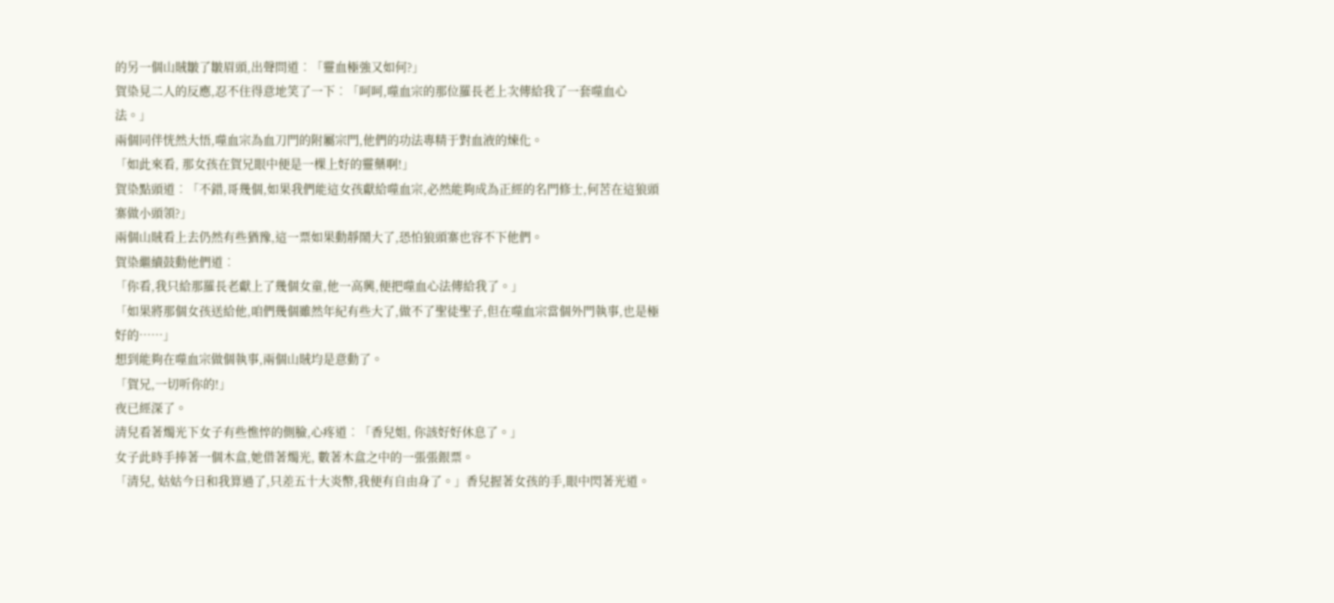的另一個山賊皺了皺眉頭,出聲問道︰「靈血極強又如何?」
賀染見二人的反應,忍不住得意地笑了一下︰「呵呵,噬血宗的那位羅長老上次傳給我了一套噬血心法。」
兩個同伴恍然大悟,噬血宗為血刀門的附屬宗門,他們的功法專精于對血液的煉化。
「如此來看, 那女孩在賀兄眼中便是一棵上好的靈藥啊!」
賀染點頭道︰「不錯,哥幾個,如果我們能這女孩獻給噬血宗,必然能夠成為正經的名門修士,何苦在這狼頭寨做小頭領?」
兩個山賊看上去仍然有些猶豫,這一票如果動靜鬧大了,恐怕狼頭寨也容不下他們。
賀染繼續鼓動他們道︰
「你看,我只給那羅長老獻上了幾個女童,他一高興,便把噬血心法傳給我了。」
「如果將那個女孩送給他,咱們幾個雖然年紀有些大了,做不了聖徒聖子,但在噬血宗當個外門執事,也是極好的……」
想到能夠在噬血宗做個執事,兩個山賊均是意動了。
「賀兄,一切听你的!」
夜已經深了。
清兒看著燭光下女子有些憔悴的側臉,心疼道︰「香兒姐, 你該好好休息了。」
女子此時手捧著一個木盒,她借著燭光, 數著木盒之中的一張張銀票。
「清兒, 姑姑今日和我算過了,只差五十大炎幣,我便有自由身了。」香兒握著女孩的手,眼中閃著光道。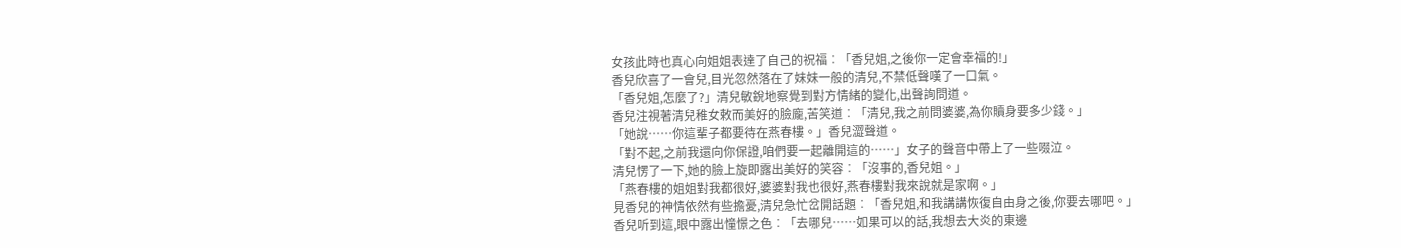女孩此時也真心向姐姐表達了自己的祝福︰「香兒姐,之後你一定會幸福的!」
香兒欣喜了一會兒,目光忽然落在了妹妹一般的清兒,不禁低聲嘆了一口氣。
「香兒姐,怎麼了?」清兒敏銳地察覺到對方情緒的變化,出聲詢問道。
香兒注視著清兒稚女敕而美好的臉龐,苦笑道︰「清兒,我之前問婆婆,為你贖身要多少錢。」
「她說……你這輩子都要待在燕春樓。」香兒澀聲道。
「對不起,之前我還向你保證,咱們要一起離開這的……」女子的聲音中帶上了一些啜泣。
清兒愣了一下,她的臉上旋即露出美好的笑容︰「沒事的,香兒姐。」
「燕春樓的姐姐對我都很好,婆婆對我也很好,燕春樓對我來說就是家啊。」
見香兒的神情依然有些擔憂,清兒急忙岔開話題︰「香兒姐,和我講講恢復自由身之後,你要去哪吧。」
香兒听到這,眼中露出憧憬之色︰「去哪兒……如果可以的話,我想去大炎的東邊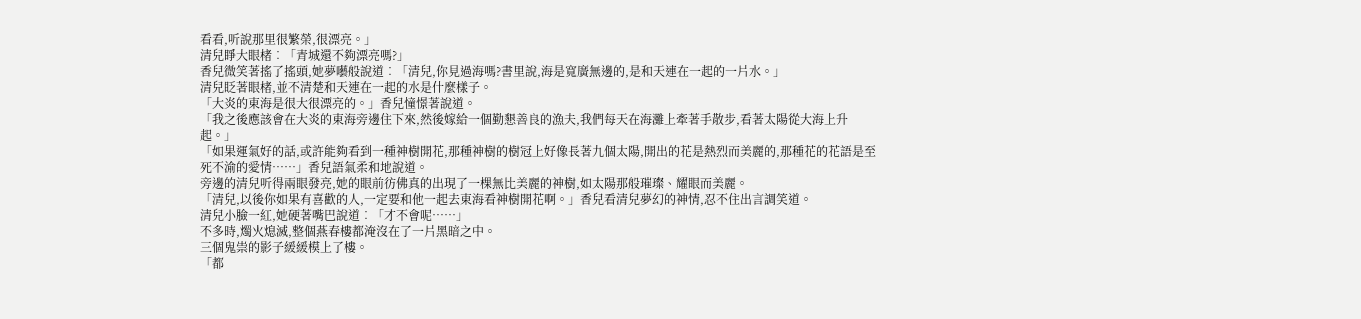看看,听說那里很繁榮,很漂亮。」
清兒睜大眼楮︰「青城還不夠漂亮嗎?」
香兒微笑著搖了搖頭,她夢囈般說道︰「清兒,你見過海嗎?書里說,海是寬廣無邊的,是和天連在一起的一片水。」
清兒眨著眼楮,並不清楚和天連在一起的水是什麼樣子。
「大炎的東海是很大很漂亮的。」香兒憧憬著說道。
「我之後應該會在大炎的東海旁邊住下來,然後嫁給一個勤懇善良的漁夫,我們每天在海灘上牽著手散步,看著太陽從大海上升起。」
「如果運氣好的話,或許能夠看到一種神樹開花,那種神樹的樹冠上好像長著九個太陽,開出的花是熱烈而美麗的,那種花的花語是至死不渝的愛情……」香兒語氣柔和地說道。
旁邊的清兒听得兩眼發亮,她的眼前彷佛真的出現了一棵無比美麗的神樹,如太陽那般璀璨、耀眼而美麗。
「清兒,以後你如果有喜歡的人,一定要和他一起去東海看神樹開花啊。」香兒看清兒夢幻的神情,忍不住出言調笑道。
清兒小臉一紅,她硬著嘴巴說道︰「才不會呢……」
不多時,燭火熄滅,整個燕春樓都淹沒在了一片黑暗之中。
三個鬼祟的影子緩緩模上了樓。
「都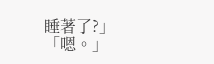睡著了?」
「嗯。」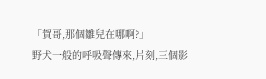「賀哥,那個雛兒在哪啊?」
野犬一般的呼吸聲傳來,片刻,三個影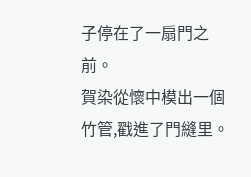子停在了一扇門之前。
賀染從懷中模出一個竹管,戳進了門縫里。